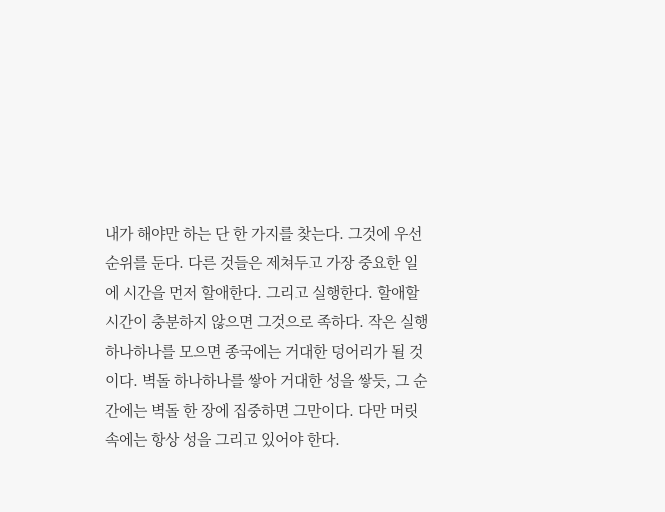내가 해야만 하는 단 한 가지를 찾는다. 그것에 우선순위를 둔다. 다른 것들은 제쳐두고 가장 중요한 일에 시간을 먼저 할애한다. 그리고 실행한다. 할애할 시간이 충분하지 않으면 그것으로 족하다. 작은 실행 하나하나를 모으면 종국에는 거대한 덩어리가 될 것이다. 벽돌 하나하나를 쌓아 거대한 성을 쌓듯, 그 순간에는 벽돌 한 장에 집중하면 그만이다. 다만 머릿속에는 항상 성을 그리고 있어야 한다.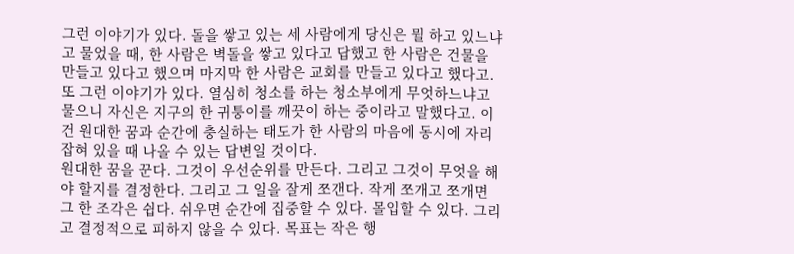그런 이야기가 있다. 돌을 쌓고 있는 세 사람에게 당신은 뭘 하고 있느냐고 물었을 때, 한 사람은 벽돌을 쌓고 있다고 답했고 한 사람은 건물을 만들고 있다고 했으며 마지막 한 사람은 교회를 만들고 있다고 했다고. 또 그런 이야기가 있다. 열심히 청소를 하는 청소부에게 무엇하느냐고 물으니 자신은 지구의 한 귀퉁이를 깨끗이 하는 중이라고 말했다고. 이건 원대한 꿈과 순간에 충실하는 태도가 한 사람의 마음에 동시에 자리 잡혀 있을 때 나올 수 있는 답변일 것이다.
원대한 꿈을 꾼다. 그것이 우선순위를 만든다. 그리고 그것이 무엇을 해야 할지를 결정한다. 그리고 그 일을 잘게 쪼갠다. 작게 쪼개고 쪼개면 그 한 조각은 쉽다. 쉬우면 순간에 집중할 수 있다. 몰입할 수 있다. 그리고 결정적으로 피하지 않을 수 있다. 목표는 작은 행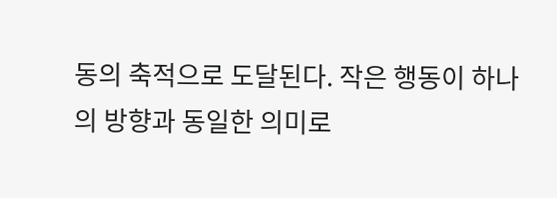동의 축적으로 도달된다. 작은 행동이 하나의 방향과 동일한 의미로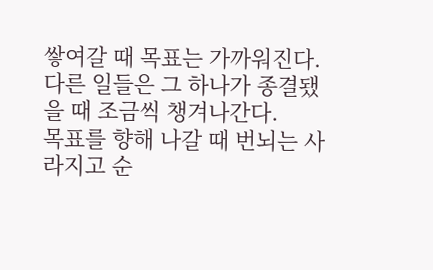쌓여갈 때 목표는 가까워진다. 다른 일들은 그 하나가 종결됐을 때 조금씩 챙겨나간다.
목표를 향해 나갈 때 번뇌는 사라지고 순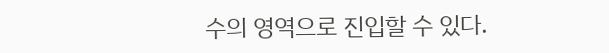수의 영역으로 진입할 수 있다.